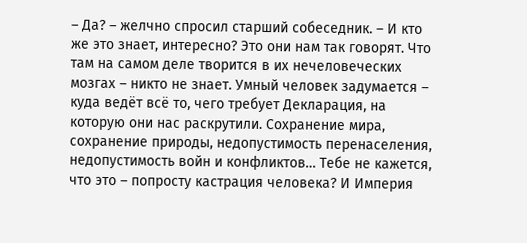– Да? – желчно спросил старший собеседник. – И кто же это знает, интересно? Это они нам так говорят. Что там на самом деле творится в их нечеловеческих мозгах – никто не знает. Умный человек задумается – куда ведёт всё то, чего требует Декларация, на которую они нас раскрутили. Сохранение мира, сохранение природы, недопустимость перенаселения, недопустимость войн и конфликтов… Тебе не кажется, что это – попросту кастрация человека? И Империя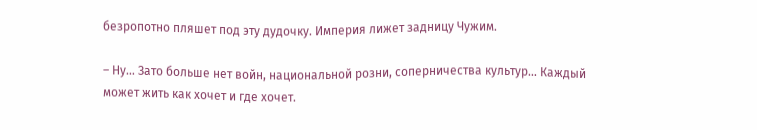безропотно пляшет под эту дудочку. Империя лижет задницу Чужим.

– Ну… Зато больше нет войн, национальной розни, соперничества культур… Каждый может жить как хочет и где хочет.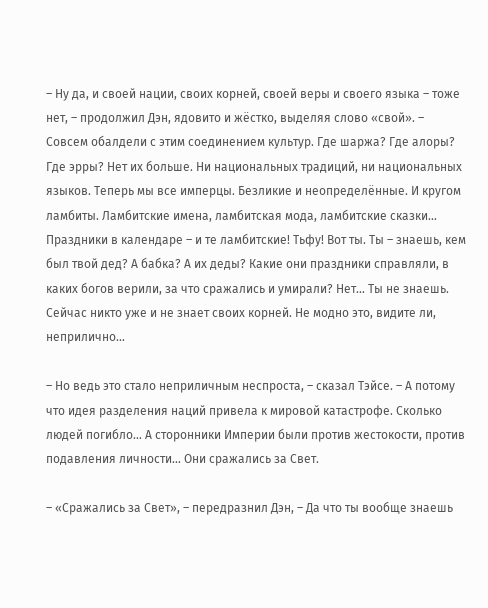– Ну да, и своей нации, своих корней, своей веры и своего языка – тоже нет, – продолжил Дэн, ядовито и жёстко, выделяя слово «свой». – Совсем обалдели с этим соединением культур. Где шаржа? Где алоры? Где эрры? Нет их больше. Ни национальных традиций, ни национальных языков. Теперь мы все имперцы. Безликие и неопределённые. И кругом ламбиты. Ламбитские имена, ламбитская мода, ламбитские сказки… Праздники в календаре – и те ламбитские! Тьфу! Вот ты. Ты – знаешь, кем был твой дед? А бабка? А их деды? Какие они праздники справляли, в каких богов верили, за что сражались и умирали? Нет… Ты не знаешь. Сейчас никто уже и не знает своих корней. Не модно это, видите ли, неприлично…

– Но ведь это стало неприличным неспроста, – сказал Тэйсе. – А потому что идея разделения наций привела к мировой катастрофе. Сколько людей погибло… А сторонники Империи были против жестокости, против подавления личности… Они сражались за Свет.

– «Сражались за Свет», – передразнил Дэн, – Да что ты вообще знаешь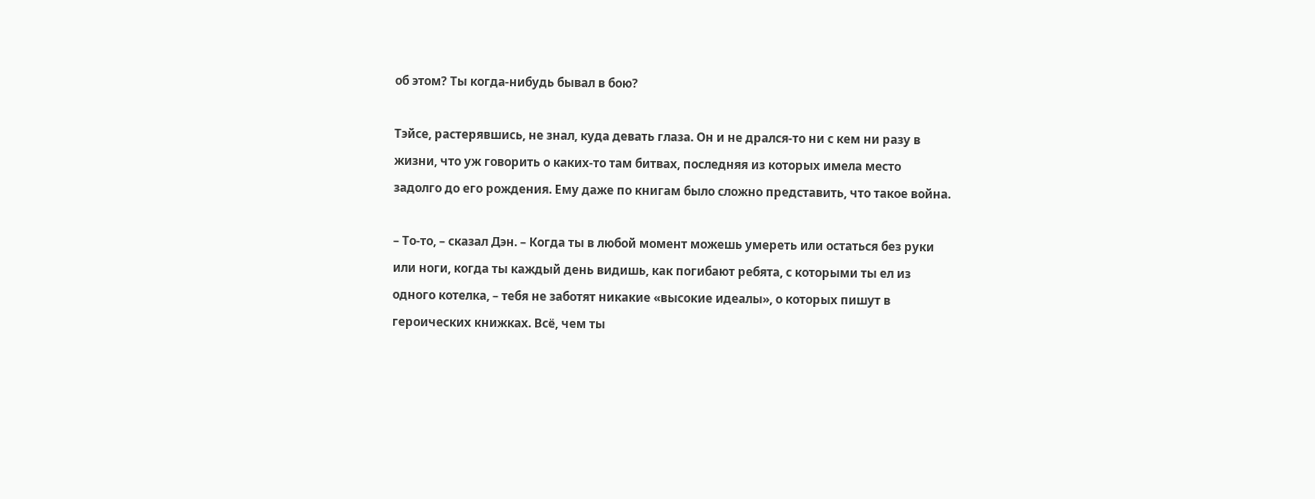об этом? Ты когда-нибудь бывал в бою?

Тэйсе, растерявшись, не знал, куда девать глаза. Он и не дрался-то ни с кем ни разу в жизни, что уж говорить о каких-то там битвах, последняя из которых имела место задолго до его рождения. Ему даже по книгам было сложно представить, что такое война.

– То-то, – сказал Дэн. – Когда ты в любой момент можешь умереть или остаться без руки или ноги, когда ты каждый день видишь, как погибают ребята, с которыми ты ел из одного котелка, – тебя не заботят никакие «высокие идеалы», о которых пишут в героических книжках. Всё, чем ты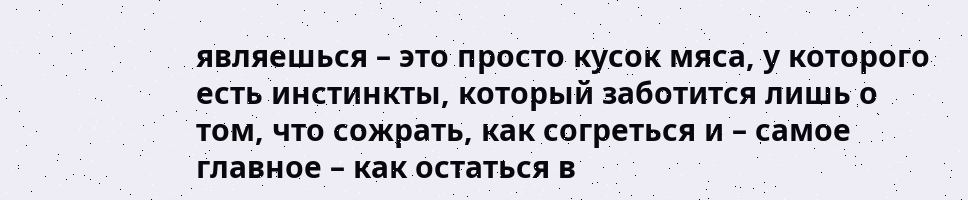являешься – это просто кусок мяса, у которого есть инстинкты, который заботится лишь о том, что сожрать, как согреться и – самое главное – как остаться в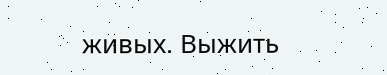живых. Выжить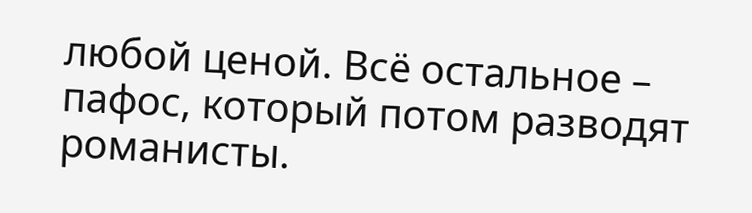любой ценой. Всё остальное – пафос, который потом разводят романисты.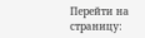Перейти на страницу: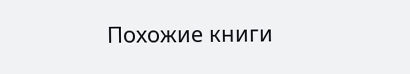Похожие книги